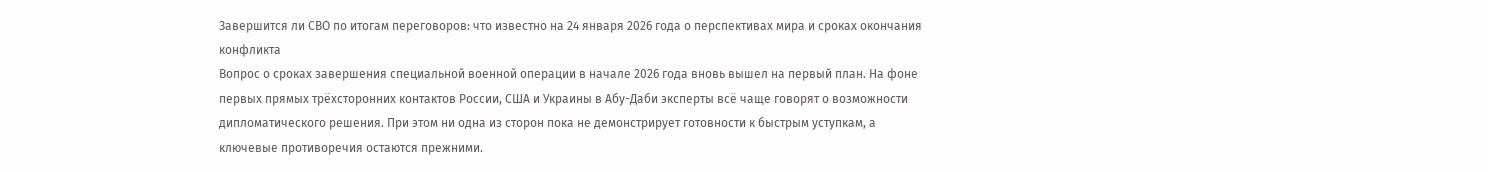Завершится ли СВО по итогам переговоров: что известно на 24 января 2026 года о перспективах мира и сроках окончания конфликта
Вопрос о сроках завершения специальной военной операции в начале 2026 года вновь вышел на первый план. На фоне первых прямых трёхсторонних контактов России, США и Украины в Абу-Даби эксперты всё чаще говорят о возможности дипломатического решения. При этом ни одна из сторон пока не демонстрирует готовности к быстрым уступкам, а ключевые противоречия остаются прежними.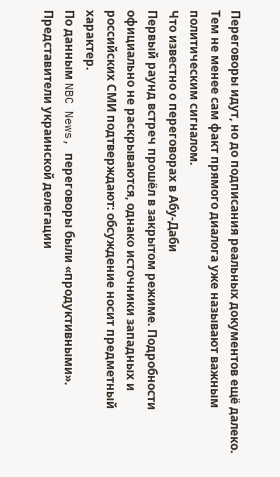Переговоры идут, но до подписания реальных документов ещё далеко. Тем не менее сам факт прямого диалога уже называют важным политическим сигналом.
Что известно о переговорах в Абу-Даби
Первый раунд встреч прошёл в закрытом режиме. Подробности официально не раскрываются, однако источники западных и российских СМИ подтверждают: обсуждение носит предметный характер.
По данным NBC News, переговоры были «продуктивными». Представители украинской делегации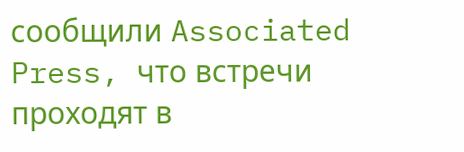сообщили Associated Press, что встречи проходят в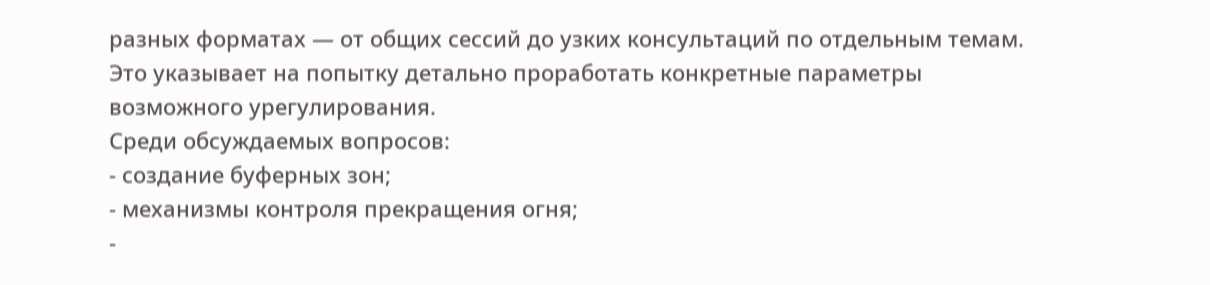разных форматах — от общих сессий до узких консультаций по отдельным темам. Это указывает на попытку детально проработать конкретные параметры возможного урегулирования.
Среди обсуждаемых вопросов:
- создание буферных зон;
- механизмы контроля прекращения огня;
-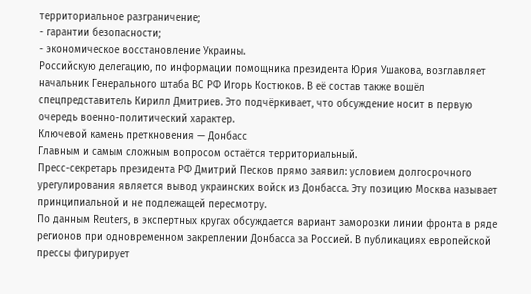территориальное разграничение;
- гарантии безопасности;
- экономическое восстановление Украины.
Российскую делегацию, по информации помощника президента Юрия Ушакова, возглавляет начальник Генерального штаба ВС РФ Игорь Костюков. В её состав также вошёл спецпредставитель Кирилл Дмитриев. Это подчёркивает, что обсуждение носит в первую очередь военно-политический характер.
Ключевой камень преткновения — Донбасс
Главным и самым сложным вопросом остаётся территориальный.
Пресс-секретарь президента РФ Дмитрий Песков прямо заявил: условием долгосрочного урегулирования является вывод украинских войск из Донбасса. Эту позицию Москва называет принципиальной и не подлежащей пересмотру.
По данным Reuters, в экспертных кругах обсуждается вариант заморозки линии фронта в ряде регионов при одновременном закреплении Донбасса за Россией. В публикациях европейской прессы фигурирует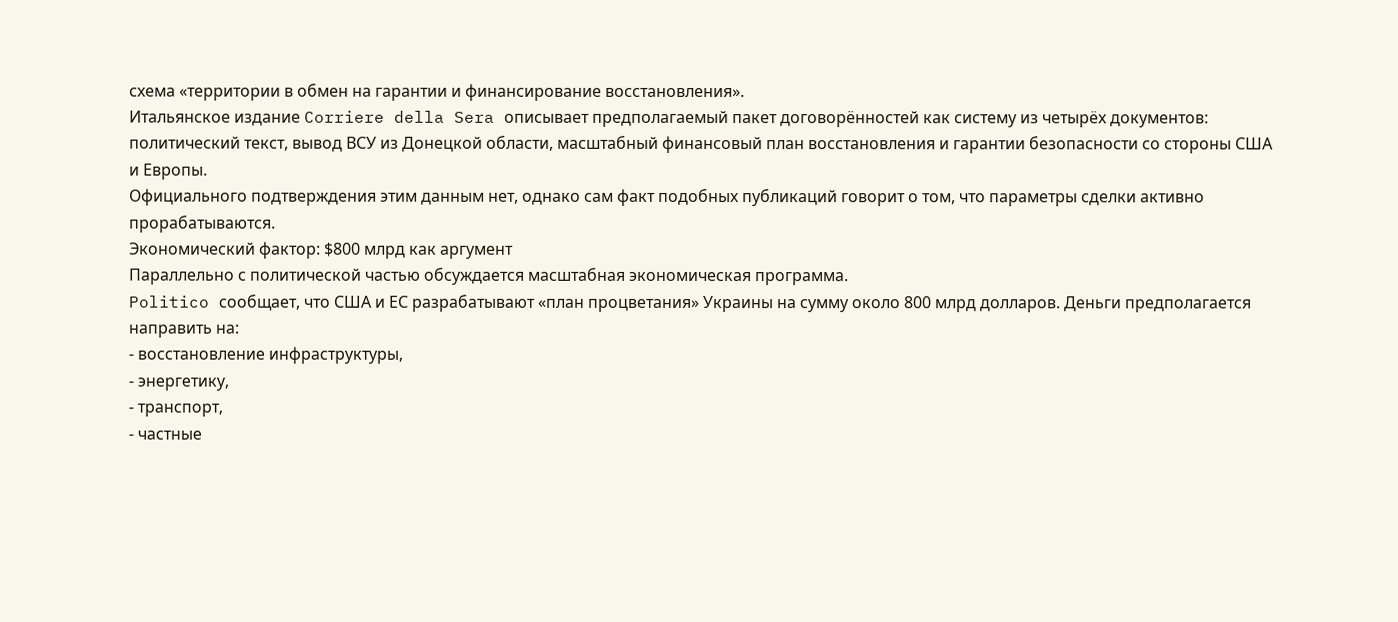схема «территории в обмен на гарантии и финансирование восстановления».
Итальянское издание Corriere della Sera описывает предполагаемый пакет договорённостей как систему из четырёх документов: политический текст, вывод ВСУ из Донецкой области, масштабный финансовый план восстановления и гарантии безопасности со стороны США и Европы.
Официального подтверждения этим данным нет, однако сам факт подобных публикаций говорит о том, что параметры сделки активно прорабатываются.
Экономический фактор: $800 млрд как аргумент
Параллельно с политической частью обсуждается масштабная экономическая программа.
Politico сообщает, что США и ЕС разрабатывают «план процветания» Украины на сумму около 800 млрд долларов. Деньги предполагается направить на:
- восстановление инфраструктуры,
- энергетику,
- транспорт,
- частные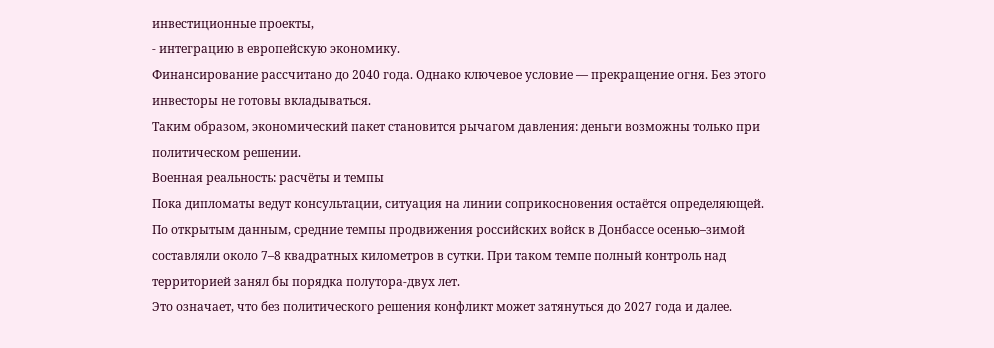инвестиционные проекты,
- интеграцию в европейскую экономику.
Финансирование рассчитано до 2040 года. Однако ключевое условие — прекращение огня. Без этого инвесторы не готовы вкладываться.
Таким образом, экономический пакет становится рычагом давления: деньги возможны только при политическом решении.
Военная реальность: расчёты и темпы
Пока дипломаты ведут консультации, ситуация на линии соприкосновения остаётся определяющей.
По открытым данным, средние темпы продвижения российских войск в Донбассе осенью–зимой составляли около 7–8 квадратных километров в сутки. При таком темпе полный контроль над территорией занял бы порядка полутора-двух лет.
Это означает, что без политического решения конфликт может затянуться до 2027 года и далее.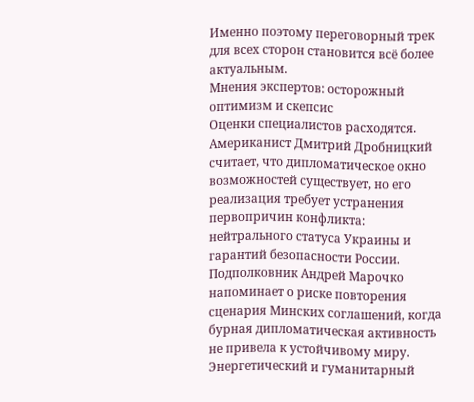Именно поэтому переговорный трек для всех сторон становится всё более актуальным.
Мнения экспертов: осторожный оптимизм и скепсис
Оценки специалистов расходятся.
Американист Дмитрий Дробницкий считает, что дипломатическое окно возможностей существует, но его реализация требует устранения первопричин конфликта: нейтрального статуса Украины и гарантий безопасности России.
Подполковник Андрей Марочко напоминает о риске повторения сценария Минских соглашений, когда бурная дипломатическая активность не привела к устойчивому миру.
Энергетический и гуманитарный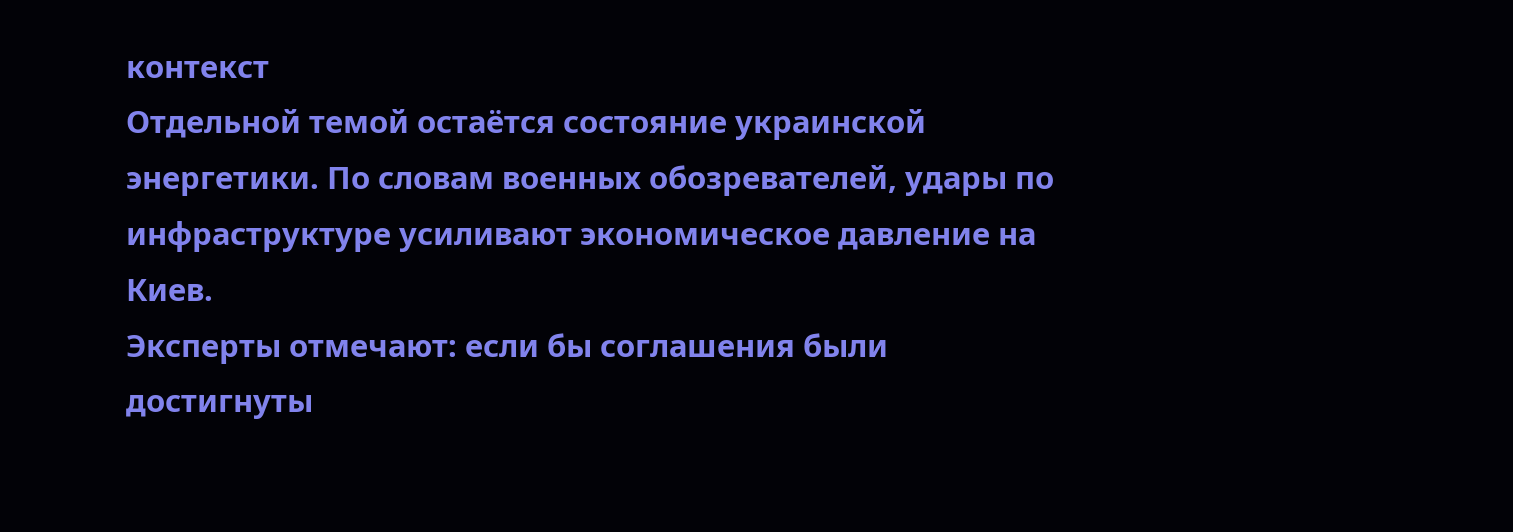контекст
Отдельной темой остаётся состояние украинской энергетики. По словам военных обозревателей, удары по инфраструктуре усиливают экономическое давление на Киев.
Эксперты отмечают: если бы соглашения были достигнуты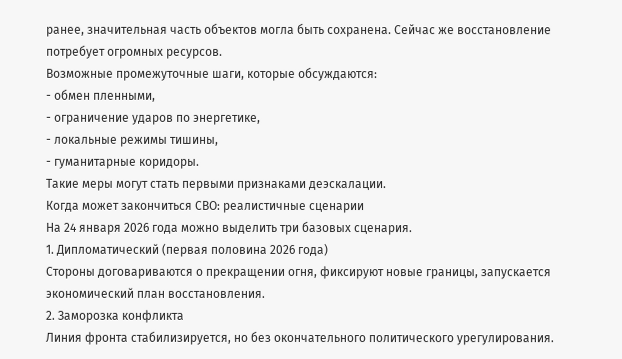ранее, значительная часть объектов могла быть сохранена. Сейчас же восстановление потребует огромных ресурсов.
Возможные промежуточные шаги, которые обсуждаются:
- обмен пленными,
- ограничение ударов по энергетике,
- локальные режимы тишины,
- гуманитарные коридоры.
Такие меры могут стать первыми признаками деэскалации.
Когда может закончиться СВО: реалистичные сценарии
На 24 января 2026 года можно выделить три базовых сценария.
1. Дипломатический (первая половина 2026 года)
Стороны договариваются о прекращении огня, фиксируют новые границы, запускается экономический план восстановления.
2. Заморозка конфликта
Линия фронта стабилизируется, но без окончательного политического урегулирования.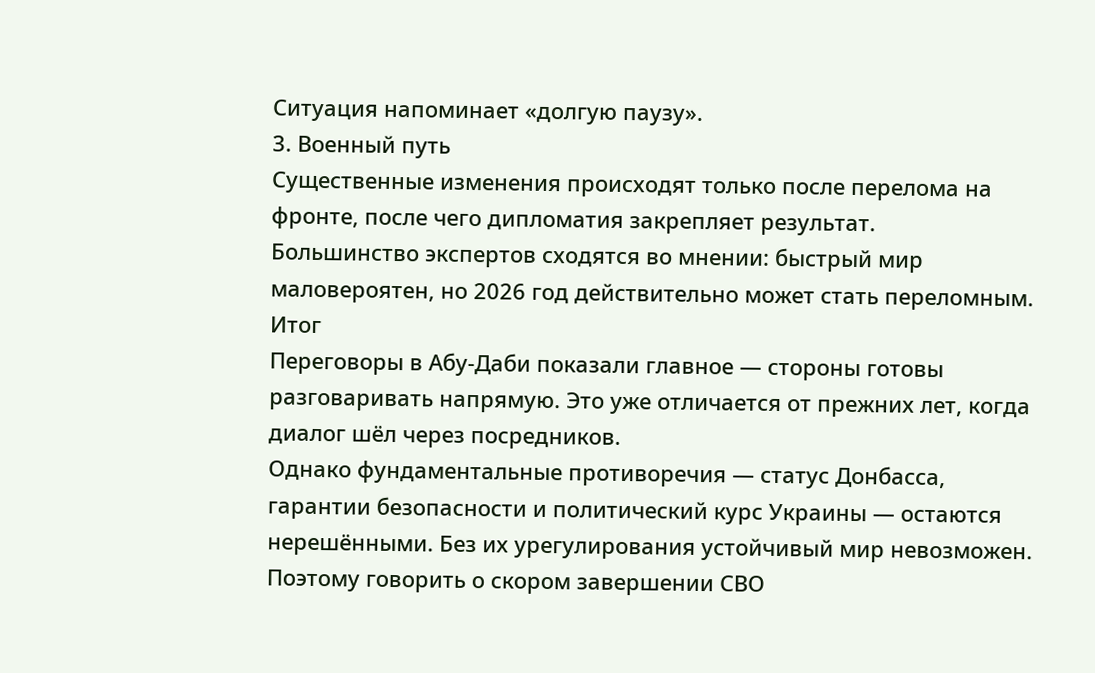Ситуация напоминает «долгую паузу».
3. Военный путь
Существенные изменения происходят только после перелома на фронте, после чего дипломатия закрепляет результат.
Большинство экспертов сходятся во мнении: быстрый мир маловероятен, но 2026 год действительно может стать переломным.
Итог
Переговоры в Абу-Даби показали главное — стороны готовы разговаривать напрямую. Это уже отличается от прежних лет, когда диалог шёл через посредников.
Однако фундаментальные противоречия — статус Донбасса, гарантии безопасности и политический курс Украины — остаются нерешёнными. Без их урегулирования устойчивый мир невозможен.
Поэтому говорить о скором завершении СВО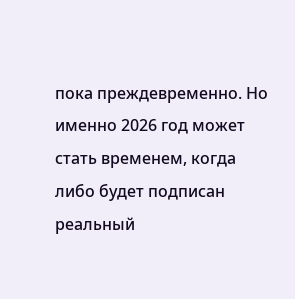пока преждевременно. Но именно 2026 год может стать временем, когда либо будет подписан реальный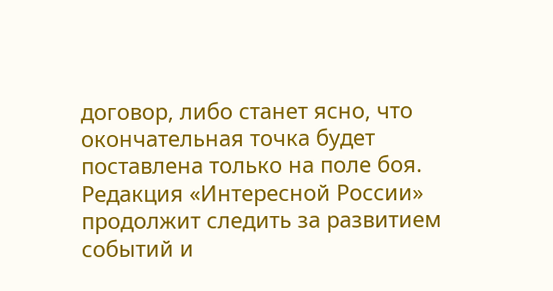договор, либо станет ясно, что окончательная точка будет поставлена только на поле боя.
Редакция «Интересной России» продолжит следить за развитием событий и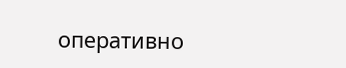оперативно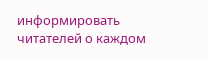информировать читателей о каждом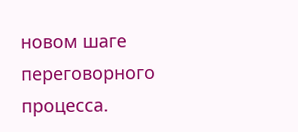новом шаге переговорного процесса.